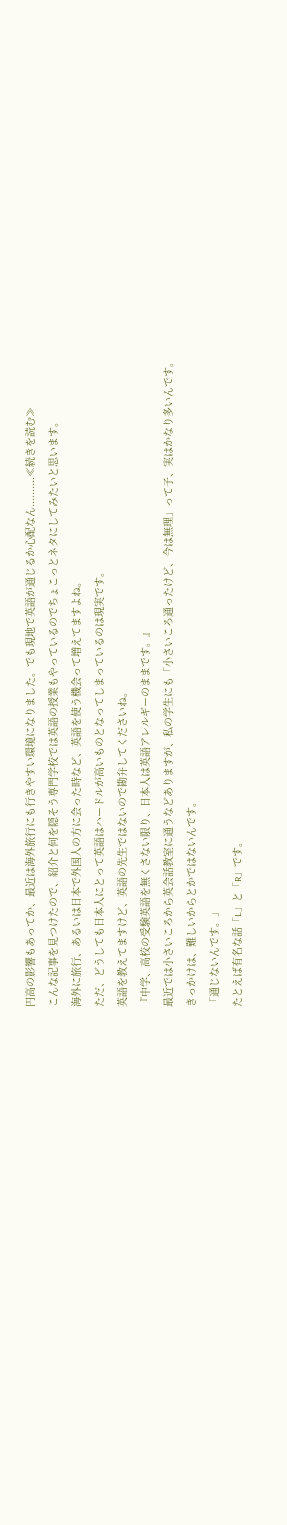円高の影響もあってか、最近は海外旅行にも行きやすい環境になりました。でも現地で英語が通じるか心配なん..........≪続きを読む≫
こんな記事を見つけたので、紹介と何を隠そう専門学校では英語の授業もやっているのでちょこっとネタにしてみたいと思います。
海外に旅行、あるいは日本で外国人の方に会った時など、英語を使う機会って増えてますよね。
ただ、どうしても日本人にとって英語はハードルが高いものとなってしまっているのは現実です。
英語を教えてますけど、英語の先生ではないので勘弁してくださいね。
『中学、高校の受験英語を無くさない限り、日本人は英語アレルギーのままです。』
最近では小さいころから英会話教室に通うなどありますが、私の学生にも「小さいころ通ったけど、今は無理」って子、実はかなり多いんです。
きっかけは、難しいからとかではないんです。
「通じないんです。」
たとえば有名な話「L」と「R」です。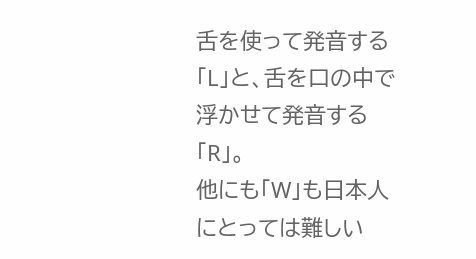舌を使って発音する「L」と、舌を口の中で浮かせて発音する「R」。
他にも「W」も日本人にとっては難しい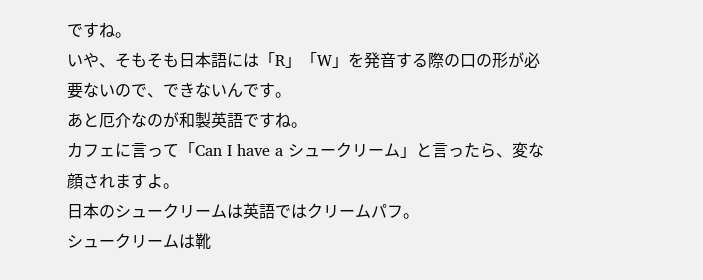ですね。
いや、そもそも日本語には「R」「W」を発音する際の口の形が必要ないので、できないんです。
あと厄介なのが和製英語ですね。
カフェに言って「Can I have a シュークリーム」と言ったら、変な顔されますよ。
日本のシュークリームは英語ではクリームパフ。
シュークリームは靴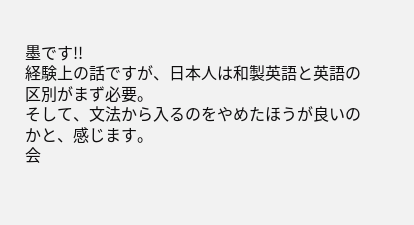墨です!!
経験上の話ですが、日本人は和製英語と英語の区別がまず必要。
そして、文法から入るのをやめたほうが良いのかと、感じます。
会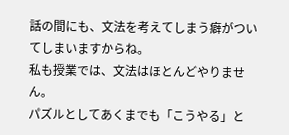話の間にも、文法を考えてしまう癖がついてしまいますからね。
私も授業では、文法はほとんどやりません。
パズルとしてあくまでも「こうやる」と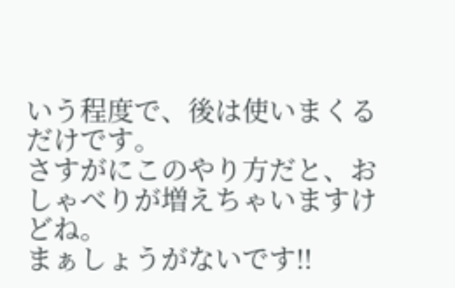いう程度で、後は使いまくるだけです。
さすがにこのやり方だと、おしゃべりが増えちゃいますけどね。
まぁしょうがないです!!